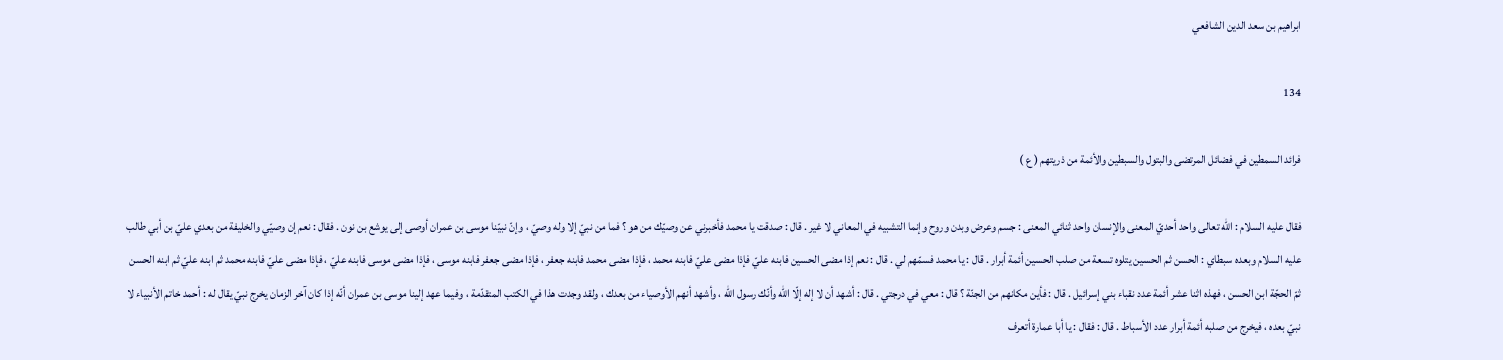ابراهيم بن سعد الدين الشافعي

134

فرائد السمطين في فضائل المرتضى والبتول والسبطين والأئمة من ذريتهم ( ع )

فقال عليه السلام : اللّه تعالى واحد أحديّ المعنى والإنسان واحد ثنائي المعنى : جسم وعرض وبدن وروح وإنما التشبيه في المعاني لا غير . قال : صدقت يا محمد فأخبرني عن وصيّك من هو ؟ فما من نبيّ إلا وله وصيّ ، وإنّ نبيّنا موسى بن عمران أوصى إلى يوشع بن نون . فقال : نعم إن وصيّي والخليفة من بعدي عليّ بن أبي طالب عليه السلام وبعده سبطاي : الحسن ثم الحسين يتلوه تسعة من صلب الحسين أئمة أبرار . قال : يا محمد فسمّهم لي . قال : نعم إذا مضى الحسين فابنه عليّ فإذا مضى عليّ فابنه محمد ، فإذا مضى محمد فابنه جعفر ، فإذا مضى جعفر فابنه موسى ، فإذا مضى موسى فابنه عليّ ، فإذا مضى عليّ فابنه محمد ثم ابنه عليّ ثم ابنه الحسن ثمّ الحجّة ابن الحسن ، فهذه اثنا عشر أئمة عدد نقباء بني إسرائيل . قال : فأين مكانهم من الجنّة ؟ قال : معي في درجتي . قال : أشهد أن لا إله إلّا اللّه وأنّك رسول اللّه ، وأشهد أنهم الأوصياء من بعدك ، ولقد وجدت هذا في الكتب المتقدّمة ، وفيما عهد إلينا موسى بن عمران أنّه إذا كان آخر الزمان يخرج نبيّ يقال له : أحمد خاتم الأنبياء لا نبيّ بعده ، فيخرج من صلبه أئمة أبرار عدد الأسباط . قال : فقال : يا أبا عمارة أتعرف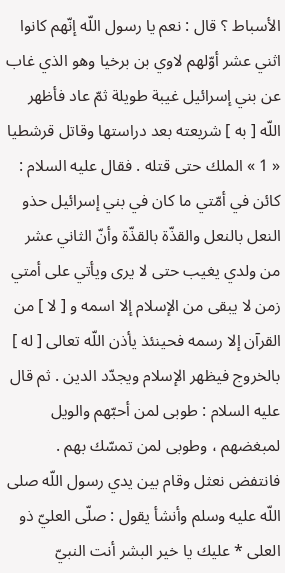الأسباط ؟ قال : نعم يا رسول اللّه إنّهم كانوا اثني عشر أوّلهم لاوي بن برخيا وهو الذي غاب عن بني إسرائيل غيبة طويلة ثمّ عاد فأظهر اللّه [ به ] شريعته بعد دراستها وقاتل قرشطيا « 1 » الملك حتى قتله . فقال عليه السلام : كائن في أمّتي ما كان في بني إسرائيل حذو النعل بالنعل والقذّة بالقذّة وأنّ الثاني عشر من ولدي يغيب حتى لا يرى ويأتي على أمتي زمن لا يبقى من الإسلام إلا اسمه و [ لا ] من القرآن إلا رسمه فحينئذ يأذن اللّه تعالى [ له ] بالخروج فيظهر الإسلام ويجدّد الدين . ثم قال عليه السلام : طوبى لمن أحبّهم والويل لمبغضهم ، وطوبى لمن تمسّك بهم . فانتفض نعثل وقام بين يدي رسول اللّه صلى اللّه عليه وسلم وأنشأ يقول : صلّى العليّ ذو العلى * عليك يا خير البشر أنت النبيّ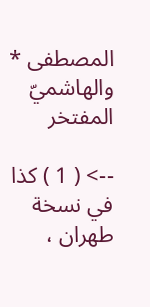المصطفى * والهاشميّ المفتخر

--> ( 1 ) كذا في نسخة طهران ،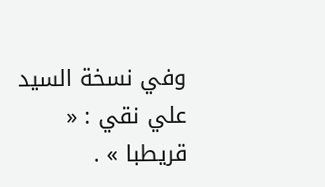وفي نسخة السيد علي نقي : « قريطبا » .